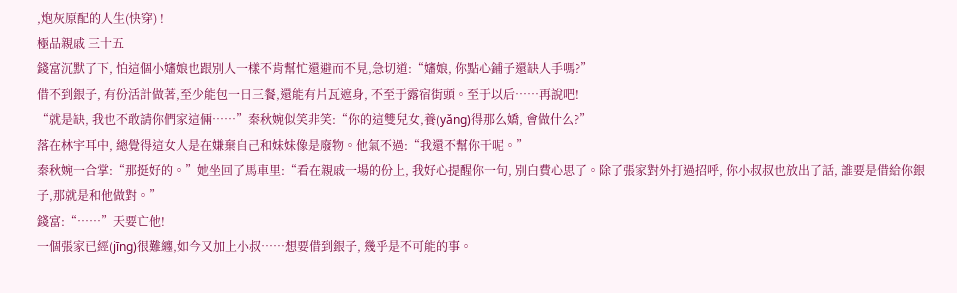,炮灰原配的人生(快穿) !
極品親戚 三十五
錢富沉默了下, 怕這個小嬸娘也跟別人一樣不肯幫忙還避而不見,急切道:“嬸娘, 你點心鋪子還缺人手嗎?”
借不到銀子, 有份活計做著,至少能包一日三餐,還能有片瓦遮身, 不至于露宿街頭。至于以后……再說吧!
“就是缺, 我也不敢請你們家這倆……”秦秋婉似笑非笑:“你的這雙兒女,養(yǎng)得那么嬌, 會做什么?”
落在林宇耳中, 總覺得這女人是在嫌棄自己和妹妹像是廢物。他氣不過:“我還不幫你干呢。”
秦秋婉一合掌:“那挺好的。”她坐回了馬車里:“看在親戚一場的份上, 我好心提醒你一句, 別白費心思了。除了張家對外打過招呼, 你小叔叔也放出了話, 誰要是借給你銀子,那就是和他做對。”
錢富:“……”天要亡他!
一個張家已經(jīng)很難纏,如今又加上小叔……想要借到銀子, 幾乎是不可能的事。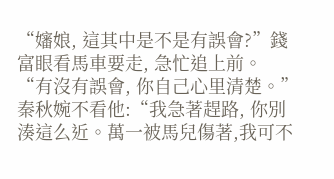“嬸娘, 這其中是不是有誤會?”錢富眼看馬車要走, 急忙追上前。
“有沒有誤會, 你自己心里清楚。”秦秋婉不看他:“我急著趕路, 你別湊這么近。萬一被馬兒傷著,我可不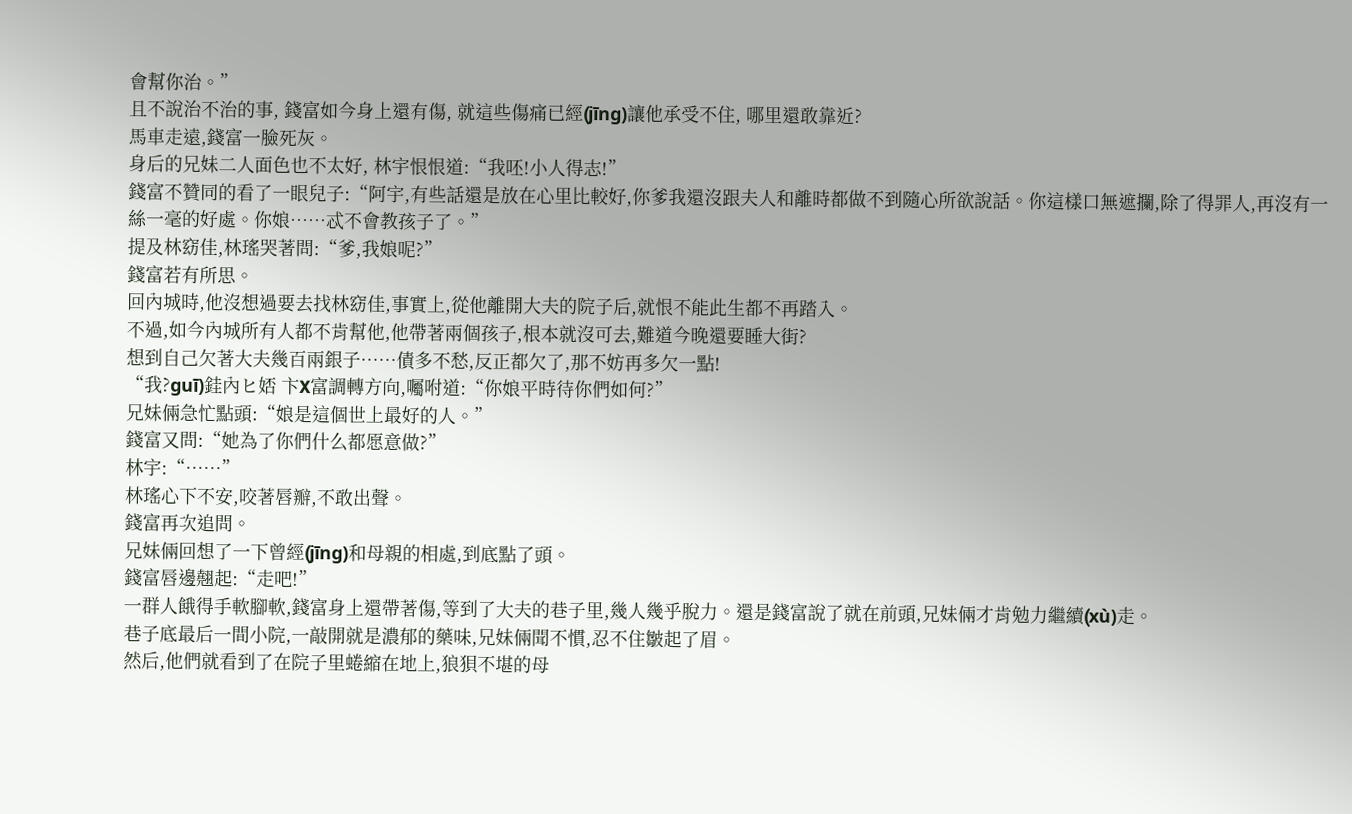會幫你治。”
且不說治不治的事, 錢富如今身上還有傷, 就這些傷痛已經(jīng)讓他承受不住, 哪里還敢靠近?
馬車走遠,錢富一臉死灰。
身后的兄妹二人面色也不太好, 林宇恨恨道:“我呸!小人得志!”
錢富不贊同的看了一眼兒子:“阿宇,有些話還是放在心里比較好,你爹我還沒跟夫人和離時都做不到隨心所欲說話。你這樣口無遮攔,除了得罪人,再沒有一絲一毫的好處。你娘……忒不會教孩子了。”
提及林窈佳,林瑤哭著問:“爹,我娘呢?”
錢富若有所思。
回內城時,他沒想過要去找林窈佳,事實上,從他離開大夫的院子后,就恨不能此生都不再踏入。
不過,如今內城所有人都不肯幫他,他帶著兩個孩子,根本就沒可去,難道今晚還要睡大街?
想到自己欠著大夫幾百兩銀子……債多不愁,反正都欠了,那不妨再多欠一點!
“我?guī)銈內ヒ娝 卞X富調轉方向,囑咐道:“你娘平時待你們如何?”
兄妹倆急忙點頭:“娘是這個世上最好的人。”
錢富又問:“她為了你們什么都愿意做?”
林宇:“……”
林瑤心下不安,咬著唇瓣,不敢出聲。
錢富再次追問。
兄妹倆回想了一下曾經(jīng)和母親的相處,到底點了頭。
錢富唇邊翹起:“走吧!”
一群人餓得手軟腳軟,錢富身上還帶著傷,等到了大夫的巷子里,幾人幾乎脫力。還是錢富說了就在前頭,兄妹倆才肯勉力繼續(xù)走。
巷子底最后一間小院,一敲開就是濃郁的藥味,兄妹倆聞不慣,忍不住皺起了眉。
然后,他們就看到了在院子里蜷縮在地上,狼狽不堪的母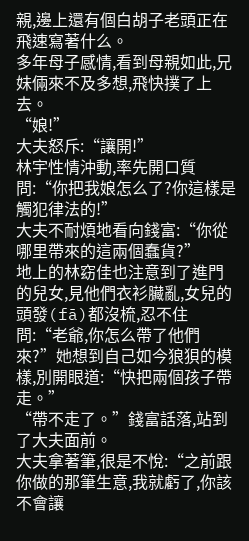親,邊上還有個白胡子老頭正在飛速寫著什么。
多年母子感情,看到母親如此,兄妹倆來不及多想,飛快撲了上去。
“娘!”
大夫怒斥:“讓開!”
林宇性情沖動,率先開口質問:“你把我娘怎么了?你這樣是觸犯律法的!”
大夫不耐煩地看向錢富:“你從哪里帶來的這兩個蠢貨?”
地上的林窈佳也注意到了進門的兒女,見他們衣衫臟亂,女兒的頭發(fā)都沒梳,忍不住問:“老爺,你怎么帶了他們來?”她想到自己如今狼狽的模樣,別開眼道:“快把兩個孩子帶走。”
“帶不走了。”錢富話落,站到了大夫面前。
大夫拿著筆,很是不悅:“之前跟你做的那筆生意,我就虧了,你該不會讓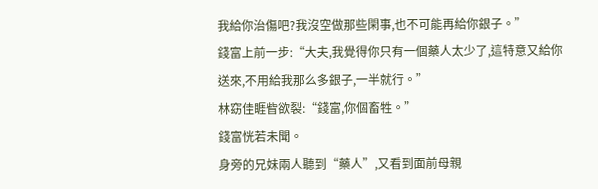我給你治傷吧?我沒空做那些閑事,也不可能再給你銀子。”
錢富上前一步:“大夫,我覺得你只有一個藥人太少了,這特意又給你送來,不用給我那么多銀子,一半就行。”
林窈佳睚眥欲裂:“錢富,你個畜牲。”
錢富恍若未聞。
身旁的兄妹兩人聽到“藥人”,又看到面前母親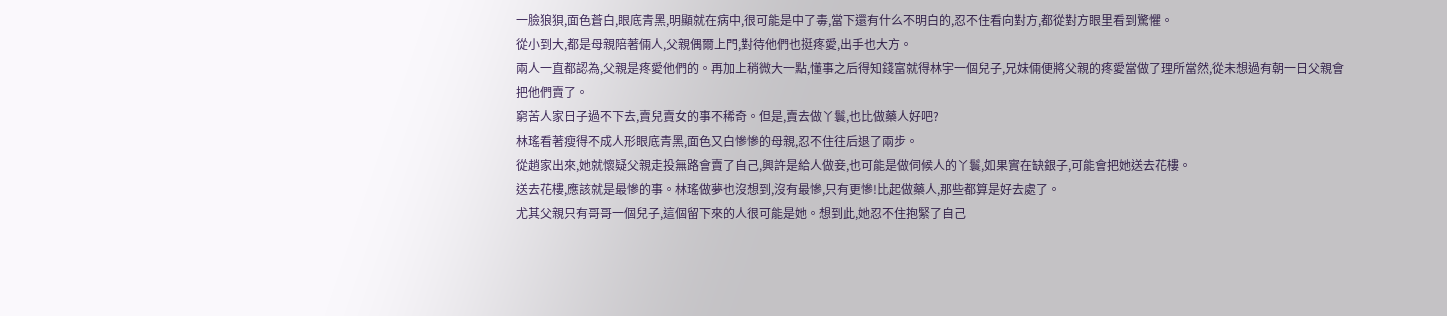一臉狼狽,面色蒼白,眼底青黑,明顯就在病中,很可能是中了毒,當下還有什么不明白的,忍不住看向對方,都從對方眼里看到驚懼。
從小到大,都是母親陪著倆人,父親偶爾上門,對待他們也挺疼愛,出手也大方。
兩人一直都認為,父親是疼愛他們的。再加上稍微大一點,懂事之后得知錢富就得林宇一個兒子,兄妹倆便將父親的疼愛當做了理所當然,從未想過有朝一日父親會把他們賣了。
窮苦人家日子過不下去,賣兒賣女的事不稀奇。但是,賣去做丫鬟,也比做藥人好吧?
林瑤看著瘦得不成人形眼底青黑,面色又白慘慘的母親,忍不住往后退了兩步。
從趙家出來,她就懷疑父親走投無路會賣了自己,興許是給人做妾,也可能是做伺候人的丫鬟,如果實在缺銀子,可能會把她送去花樓。
送去花樓,應該就是最慘的事。林瑤做夢也沒想到,沒有最慘,只有更慘!比起做藥人,那些都算是好去處了。
尤其父親只有哥哥一個兒子,這個留下來的人很可能是她。想到此,她忍不住抱緊了自己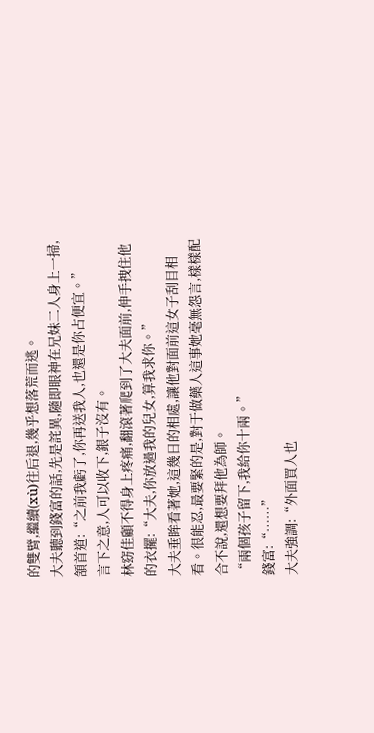的雙臂,繼續(xù)往后退,幾乎想落荒而逃。
大夫聽到錢富的話,先是詫異,隨即眼神在兄妹二人身上一掃,頷首道:“之前我虧了,你再送我人,也還是你占便宜。”
言下之意,人可以收下,銀子沒有。
林窈佳顧不得身上疼痛,翻滾著爬到了大夫面前,伸手拽住他的衣擺:“大夫,你放過我的兒女,算我求你。”
大夫垂眸看著她,這幾日的相處,讓他對面前這女子刮目相看。很能忍,最要緊的是,對于做藥人這事她毫無怨言,樣樣配合不說,還想要拜他為師。
“兩個孩子留下,我給你十兩。”
錢富:“……”
大夫強調:“外面買人也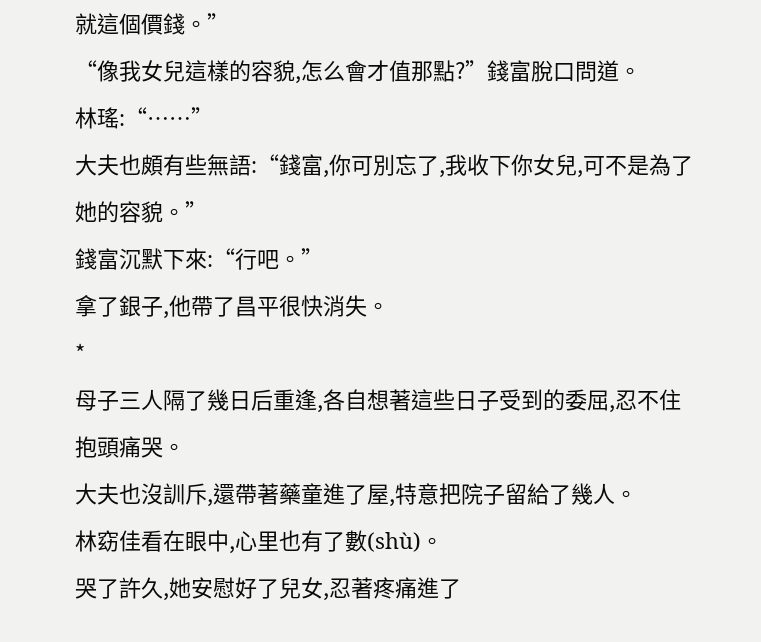就這個價錢。”
“像我女兒這樣的容貌,怎么會才值那點?”錢富脫口問道。
林瑤:“……”
大夫也頗有些無語:“錢富,你可別忘了,我收下你女兒,可不是為了她的容貌。”
錢富沉默下來:“行吧。”
拿了銀子,他帶了昌平很快消失。
*
母子三人隔了幾日后重逢,各自想著這些日子受到的委屈,忍不住抱頭痛哭。
大夫也沒訓斥,還帶著藥童進了屋,特意把院子留給了幾人。
林窈佳看在眼中,心里也有了數(shù)。
哭了許久,她安慰好了兒女,忍著疼痛進了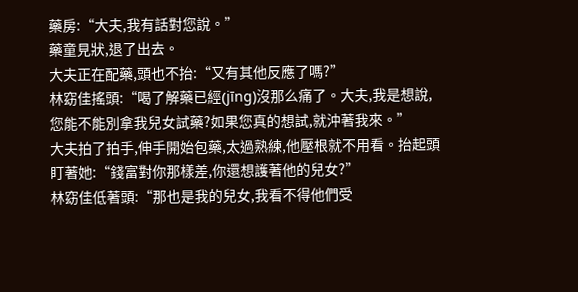藥房:“大夫,我有話對您說。”
藥童見狀,退了出去。
大夫正在配藥,頭也不抬:“又有其他反應了嗎?”
林窈佳搖頭:“喝了解藥已經(jīng)沒那么痛了。大夫,我是想說,您能不能別拿我兒女試藥?如果您真的想試,就沖著我來。”
大夫拍了拍手,伸手開始包藥,太過熟練,他壓根就不用看。抬起頭盯著她:“錢富對你那樣差,你還想護著他的兒女?”
林窈佳低著頭:“那也是我的兒女,我看不得他們受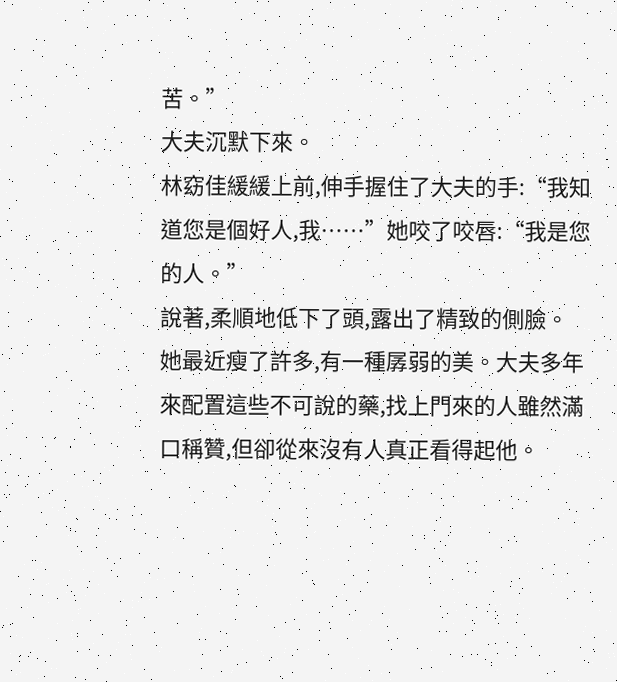苦。”
大夫沉默下來。
林窈佳緩緩上前,伸手握住了大夫的手:“我知道您是個好人,我……”她咬了咬唇:“我是您的人。”
說著,柔順地低下了頭,露出了精致的側臉。
她最近瘦了許多,有一種孱弱的美。大夫多年來配置這些不可說的藥,找上門來的人雖然滿口稱贊,但卻從來沒有人真正看得起他。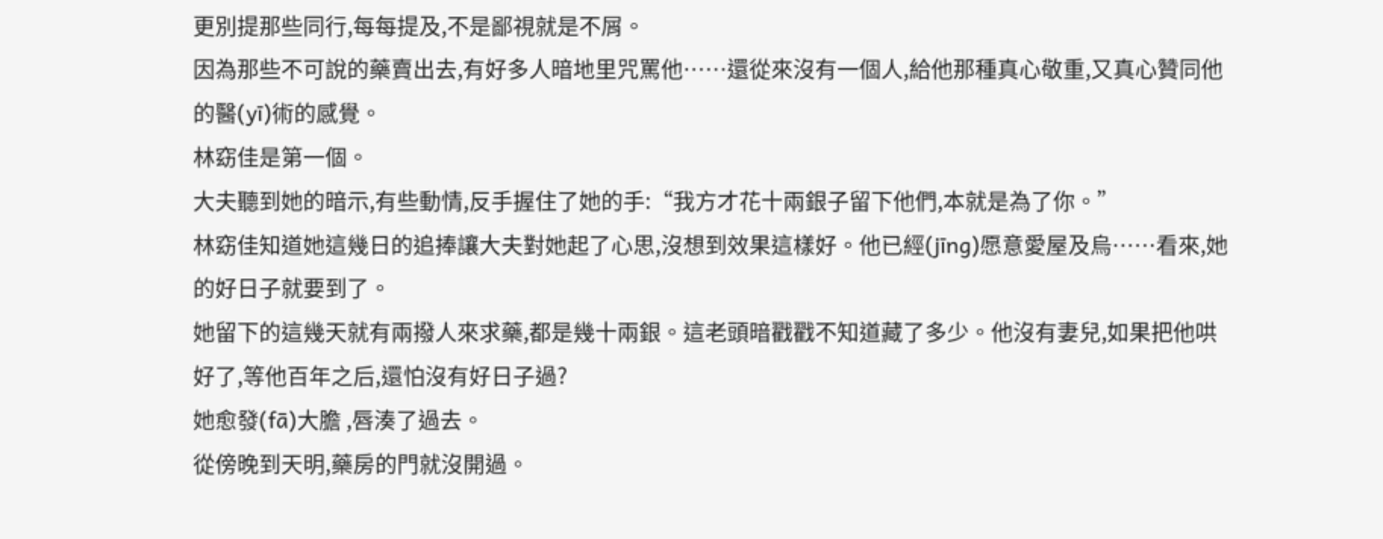更別提那些同行,每每提及,不是鄙視就是不屑。
因為那些不可說的藥賣出去,有好多人暗地里咒罵他……還從來沒有一個人,給他那種真心敬重,又真心贊同他的醫(yī)術的感覺。
林窈佳是第一個。
大夫聽到她的暗示,有些動情,反手握住了她的手:“我方才花十兩銀子留下他們,本就是為了你。”
林窈佳知道她這幾日的追捧讓大夫對她起了心思,沒想到效果這樣好。他已經(jīng)愿意愛屋及烏……看來,她的好日子就要到了。
她留下的這幾天就有兩撥人來求藥,都是幾十兩銀。這老頭暗戳戳不知道藏了多少。他沒有妻兒,如果把他哄好了,等他百年之后,還怕沒有好日子過?
她愈發(fā)大膽 ,唇湊了過去。
從傍晚到天明,藥房的門就沒開過。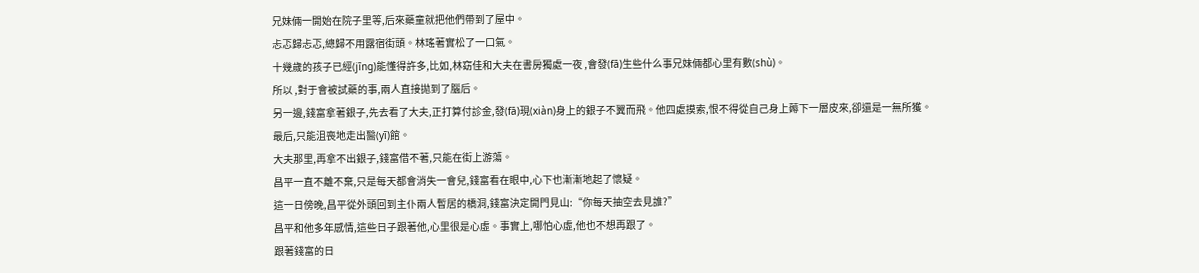兄妹倆一開始在院子里等,后來藥童就把他們帶到了屋中。
忐忑歸忐忑,總歸不用露宿街頭。林瑤著實松了一口氣。
十幾歲的孩子已經(jīng)能懂得許多,比如,林窈佳和大夫在書房獨處一夜 ,會發(fā)生些什么事兄妹倆都心里有數(shù)。
所以 ,對于會被試藥的事,兩人直接拋到了腦后。
另一邊,錢富拿著銀子,先去看了大夫,正打算付診金,發(fā)現(xiàn)身上的銀子不翼而飛。他四處摸索,恨不得從自己身上薅下一層皮來,卻還是一無所獲。
最后,只能沮喪地走出醫(yī)館。
大夫那里,再拿不出銀子,錢富借不著,只能在街上游蕩。
昌平一直不離不棄,只是每天都會消失一會兒,錢富看在眼中,心下也漸漸地起了懷疑。
這一日傍晚,昌平從外頭回到主仆兩人暫居的橋洞,錢富決定開門見山:“你每天抽空去見誰?”
昌平和他多年感情,這些日子跟著他,心里很是心虛。事實上,哪怕心虛,他也不想再跟了。
跟著錢富的日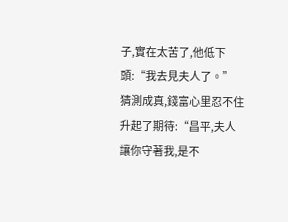子,實在太苦了,他低下頭:“我去見夫人了。”
猜測成真,錢富心里忍不住升起了期待:“昌平,夫人讓你守著我,是不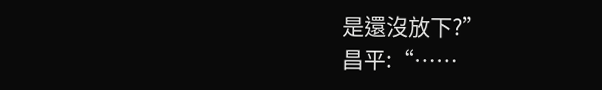是還沒放下?”
昌平:“……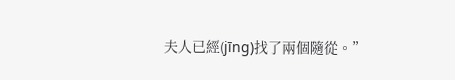夫人已經(jīng)找了兩個隨從。”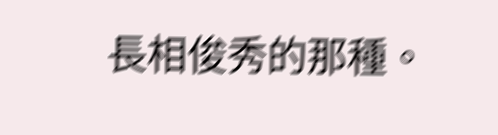長相俊秀的那種。